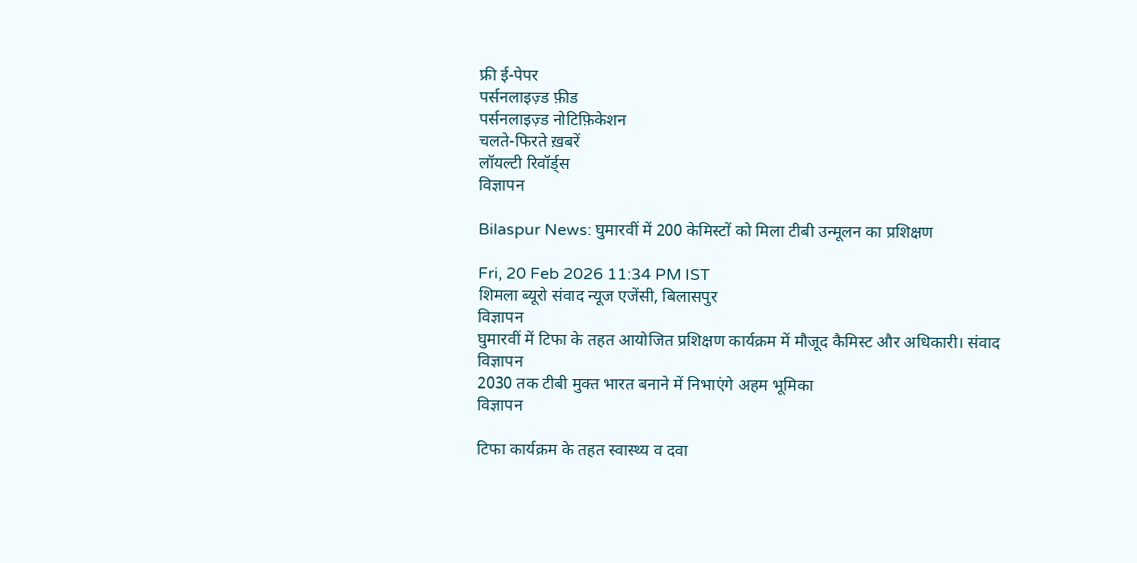फ्री ई-पेपर
पर्सनलाइज़्ड फ़ीड
पर्सनलाइज़्ड नोटिफ़िकेशन
चलते-फिरते ख़बरें
लॉयल्टी रिवॉर्ड्स
विज्ञापन

Bilaspur News: घुमारवीं में 200 केमिस्टों को मिला टीबी उन्मूलन का प्रशिक्षण

Fri, 20 Feb 2026 11:34 PM IST
शिमला ब्यूरो संवाद न्यूज एजेंसी, बिलासपुर
विज्ञापन
घुमारवीं में टिफा के तहत आयोजित प्रशिक्षण कार्यक्रम में मौजूद कैमिस्ट और अधिकारी। संवाद
विज्ञापन
2030 तक टीबी मुक्त भारत बनाने में निभाएंगे अहम भूमिका
विज्ञापन

टिफा कार्यक्रम के तहत स्वास्थ्य व दवा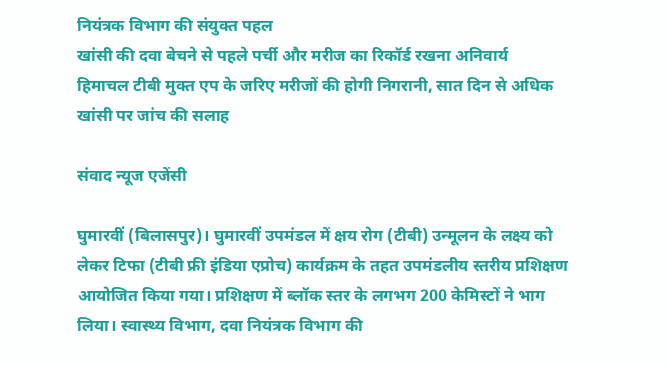नियंत्रक विभाग की संयुक्त पहल
खांसी की दवा बेचने से पहले पर्ची और मरीज का रिकॉर्ड रखना अनिवार्य
हिमाचल टीबी मुक्त एप के जरिए मरीजों की होगी निगरानी, सात दिन से अधिक खांसी पर जांच की सलाह

संवाद न्यूज एजेंसी

घुमारवीं (बिलासपुर)। घुमारवीं उपमंडल में क्षय रोग (टीबी) उन्मूलन के लक्ष्य को लेकर टिफा (टीबी फ्री इंडिया एप्रोच) कार्यक्रम के तहत उपमंडलीय स्तरीय प्रशिक्षण आयोजित किया गया। प्रशिक्षण में ब्लॉक स्तर के लगभग 200 केमिस्टों ने भाग लिया। स्वास्थ्य विभाग, दवा नियंत्रक विभाग की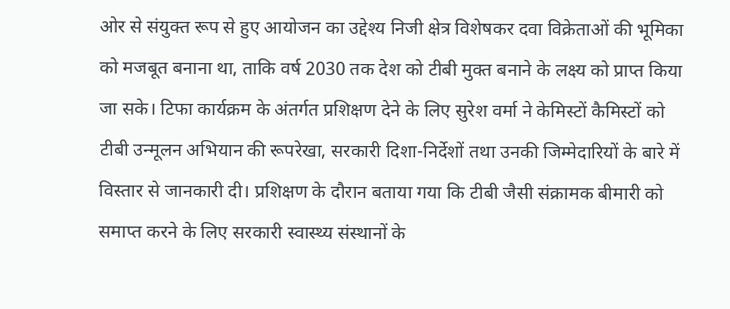ओर से संयुक्त रूप से हुए आयोजन का उद्देश्य निजी क्षेत्र विशेषकर दवा विक्रेताओं की भूमिका को मजबूत बनाना था, ताकि वर्ष 2030 तक देश को टीबी मुक्त बनाने के लक्ष्य को प्राप्त किया जा सके। टिफा कार्यक्रम के अंतर्गत प्रशिक्षण देने के लिए सुरेश वर्मा ने केमिस्टों कैमिस्टों को टीबी उन्मूलन अभियान की रूपरेखा, सरकारी दिशा-निर्देशों तथा उनकी जिम्मेदारियों के बारे में विस्तार से जानकारी दी। प्रशिक्षण के दौरान बताया गया कि टीबी जैसी संक्रामक बीमारी को समाप्त करने के लिए सरकारी स्वास्थ्य संस्थानों के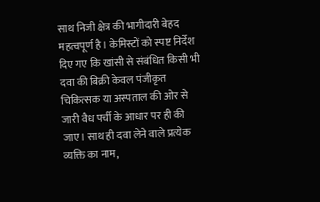साथ निजी क्षेत्र की भागीदारी बेहद महत्वपूर्ण है। केमिस्टों को स्पष्ट निर्देश दिए गए कि खांसी से संबंधित किसी भी दवा की बिक्री केवल पंजीकृत चिकित्सक या अस्पताल की ओर से जारी वैध पर्ची के आधार पर ही की जाए। साथ ही दवा लेने वाले प्रत्येक व्यक्ति का नाम,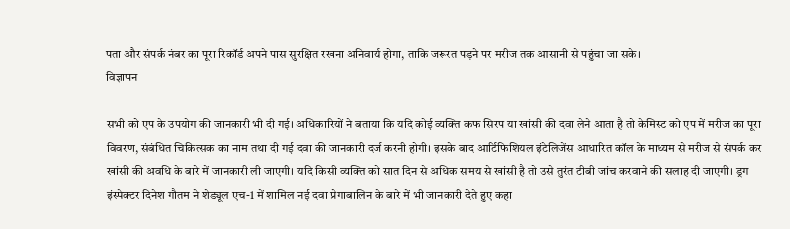पता और संपर्क नंबर का पूरा रिकॉर्ड अपने पास सुरक्षित रखना अनिवार्य होगा, ताकि जरूरत पड़ने पर मरीज तक आसानी से पहुंचा जा सके।
विज्ञापन

सभी को एप के उपयोग की जानकारी भी दी गई। अधिकारियों ने बताया कि यदि कोई व्यक्ति कफ सिरप या खांसी की दवा लेने आता है तो केमिस्ट को एप में मरीज का पूरा विवरण, संबंधित चिकित्सक का नाम तथा दी गई दवा की जानकारी दर्ज करनी होगी। इसके बाद आर्टिफिशियल इंटेलिजेंस आधारित कॉल के माध्यम से मरीज से संपर्क कर खांसी की अवधि के बारे में जानकारी ली जाएगी। यदि किसी व्यक्ति को सात दिन से अधिक समय से खांसी है तो उसे तुरंत टीबी जांच करवाने की सलाह दी जाएगी। ड्रग इंस्पेक्टर दिनेश गौतम ने शेड्यूल एच-1 में शामिल नई दवा प्रेगाबालिन के बारे में भी जानकारी देते हुए कहा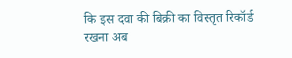कि इस दवा की बिक्री का विस्तृत रिकॉर्ड रखना अब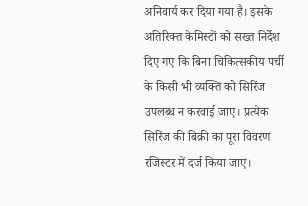अनिवार्य कर दिया गया है। इसके अतिरिक्त केमिस्टों को सख्त निर्देश दिए गए कि बिना चिकित्सकीय पर्ची के किसी भी व्यक्ति को सिरिंज उपलब्ध न करवाई जाए। प्रत्येक सिरिंज की बिक्री का पूरा विवरण रजिस्टर में दर्ज किया जाए।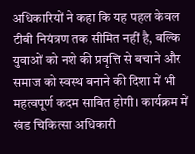अधिकारियों ने कहा कि यह पहल केवल टीबी नियंत्रण तक सीमित नहीं है, बल्कि युवाओं को नशे की प्रवृत्ति से बचाने और समाज को स्वस्थ बनाने की दिशा में भी महत्वपूर्ण कदम साबित होगी। कार्यक्रम में खंड चिकित्सा अधिकारी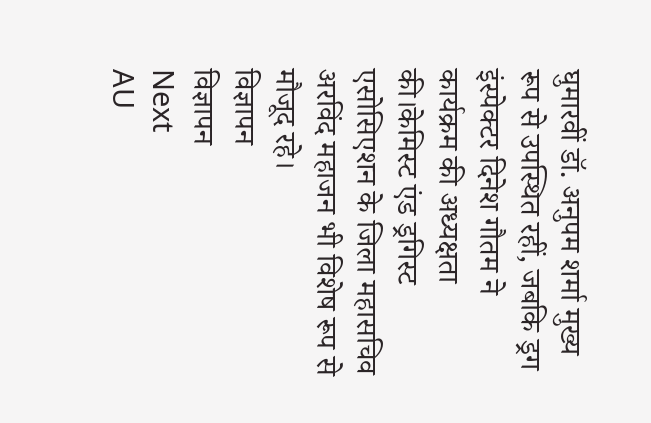घुमारवीं डॉ. अनुपम शर्मा मुख्य रूप से उपस्थित रहीं, जबकि ड्रग इंस्पेक्टर दिनेश गौतम ने कार्यक्रम की अध्यक्षता की।केमिस्ट एंड ड्रगिस्ट एसोसिएशन के जिला महासचिव अरविंद महाजन भी विशेष रूप से मौजूद रहे।
विज्ञापन
विज्ञापन
Next
AU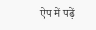ऐप में पढ़ें